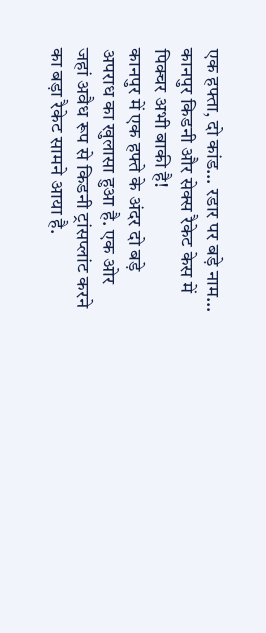एक हफ्ता, दो कांड… रडार पर बड़े नाम… कानपुर किडनी और सेक्स रैकेट केस में पिक्चर अभी बाकी है!
कानपुर में एक हफ्ते के अंदर दो बड़े अपराध का खुलासा हुआ है. एक ओर जहां अवैध रूप से किडनी ट्रांसप्लांट करने का बड़ा रैकेट सामने आया है.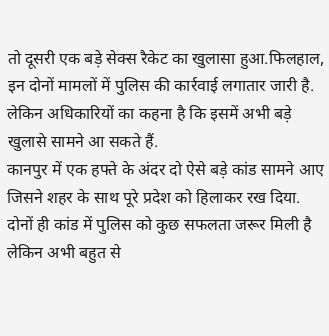तो दूसरी एक बड़े सेक्स रैकेट का खुलासा हुआ.फिलहाल, इन दोनों मामलों में पुलिस की कार्रवाई लगातार जारी है. लेकिन अधिकारियों का कहना है कि इसमें अभी बड़े खुलासे सामने आ सकते हैं.
कानपुर में एक हफ्ते के अंदर दो ऐसे बड़े कांड सामने आए जिसने शहर के साथ पूरे प्रदेश को हिलाकर रख दिया. दोनों ही कांड में पुलिस को कुछ सफलता जरूर मिली है लेकिन अभी बहुत से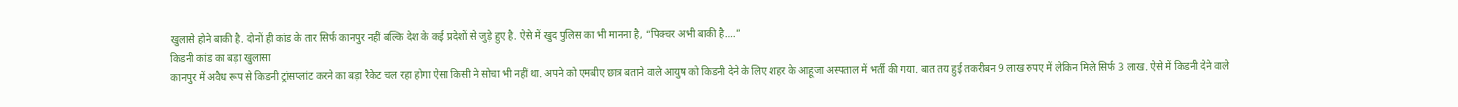खुलासे होने बाकी है. दोनों ही कांड के तार सिर्फ कानपुर नहीं बल्कि देश के कई प्रदेशों से जुड़े हुए है. ऐसे में खुद पुलिस का भी मानना है, “पिक्चर अभी बाकी है….”
किडनी कांड का बड़ा खुलासा
कानपुर में अवैध रूप से किडनी ट्रांसप्लांट करने का बड़ा रैकेट चल रहा होगा ऐसा किसी ने सोचा भी नहीं था. अपने को एमबीए छात्र बताने वाले आयुष को किडनी देने के लिए शहर के आहूजा अस्पताल में भर्ती की गया. बात तय हुई तकरीबन 9 लाख रुपए में लेकिन मिले सिर्फ 3 लाख. ऐसे में किडनी देने वाले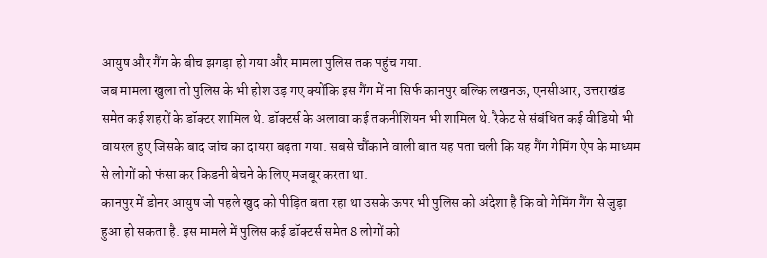आयुष और गैंग के बीच झगड़ा हो गया और मामला पुलिस तक पहुंच गया.
जब मामला खुला तो पुलिस के भी होश उड़ गए क्योंकि इस गैंग में ना सिर्फ कानपुर बल्कि लखनऊ, एनसीआर, उत्तराखंड समेत कई शहरों के डॉक्टर शामिल थे. डॉक्टर्स के अलावा कई तकनीशियन भी शामिल थे. रैकेट से संबंधित कई वीडियो भी वायरल हुए जिसके बाद जांच का दायरा बढ़ता गया. सबसे चौंकाने वाली बात यह पता चली कि यह गैंग गेमिंग ऐप के माध्यम से लोगों को फंसा कर किडनी बेचने के लिए मजबूर करता था.
कानपुर में डोनर आयुष जो पहले खुद को पीड़ित बता रहा था उसके ऊपर भी पुलिस को अंदेशा है कि वो गेमिंग गैंग से जुड़ा हुआ हो सकता है. इस मामले में पुलिस कई डॉक्टर्स समेत 8 लोगों को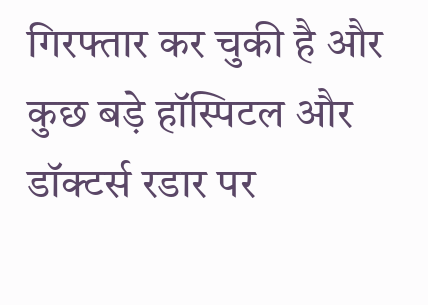गिरफ्तार कर चुकी है और कुछ बड़े हॉस्पिटल और डॉक्टर्स रडार पर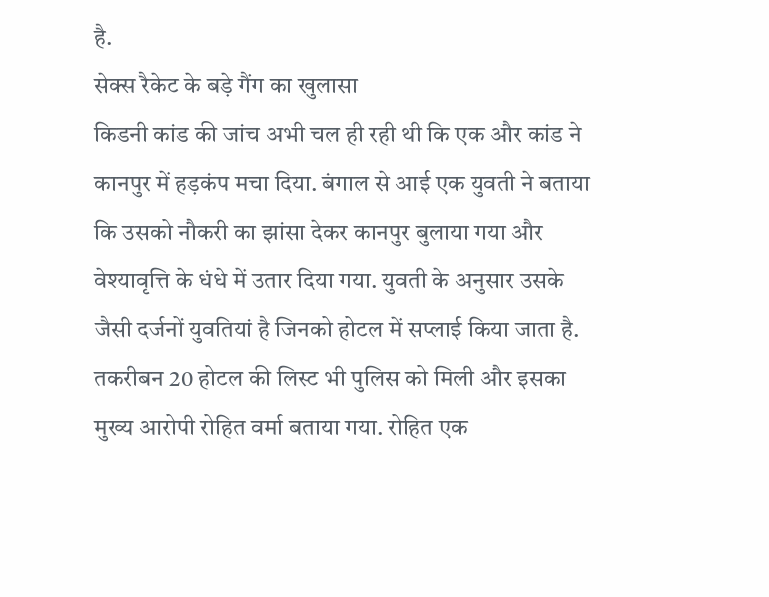है.
सेक्स रैकेट के बड़े गैंग का खुलासा
किडनी कांड की जांच अभी चल ही रही थी कि एक और कांड ने कानपुर में हड़कंप मचा दिया. बंगाल से आई एक युवती ने बताया कि उसको नौकरी का झांसा देकर कानपुर बुलाया गया और वेश्यावृत्ति के धंधे में उतार दिया गया. युवती के अनुसार उसके जैसी दर्जनों युवतियां है जिनको होटल में सप्लाई किया जाता है.
तकरीबन 20 होटल की लिस्ट भी पुलिस को मिली और इसका मुख्य आरोपी रोहित वर्मा बताया गया. रोहित एक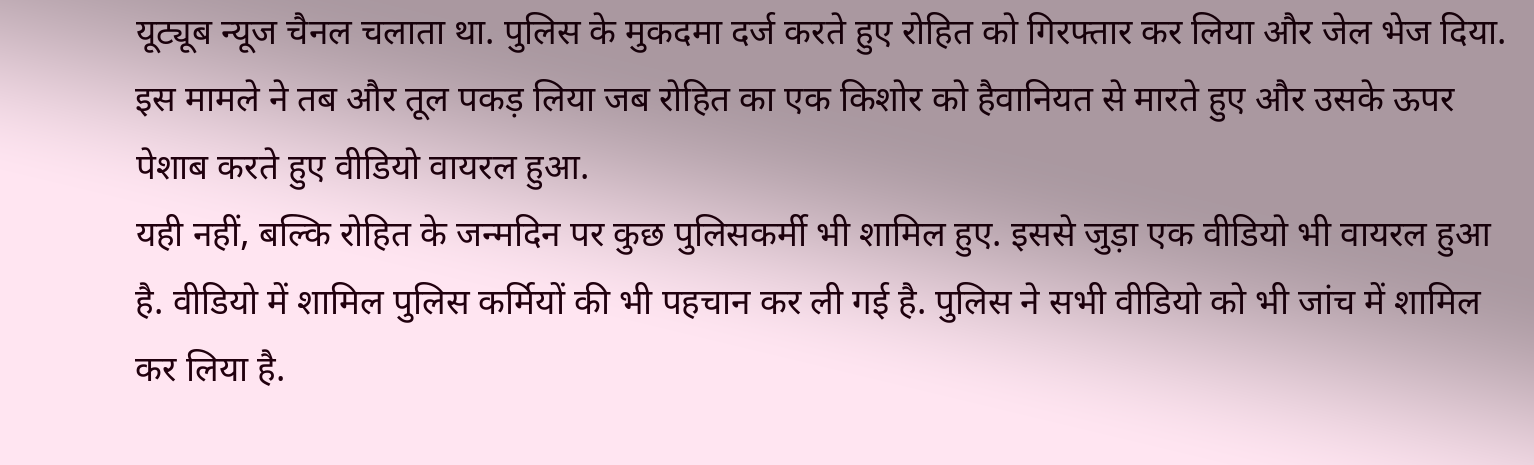यूट्यूब न्यूज चैनल चलाता था. पुलिस के मुकदमा दर्ज करते हुए रोहित को गिरफ्तार कर लिया और जेल भेज दिया. इस मामले ने तब और तूल पकड़ लिया जब रोहित का एक किशोर को हैवानियत से मारते हुए और उसके ऊपर पेशाब करते हुए वीडियो वायरल हुआ.
यही नहीं, बल्कि रोहित के जन्मदिन पर कुछ पुलिसकर्मी भी शामिल हुए. इससे जुड़ा एक वीडियो भी वायरल हुआ है. वीडियो में शामिल पुलिस कर्मियों की भी पहचान कर ली गई है. पुलिस ने सभी वीडियो को भी जांच में शामिल कर लिया है.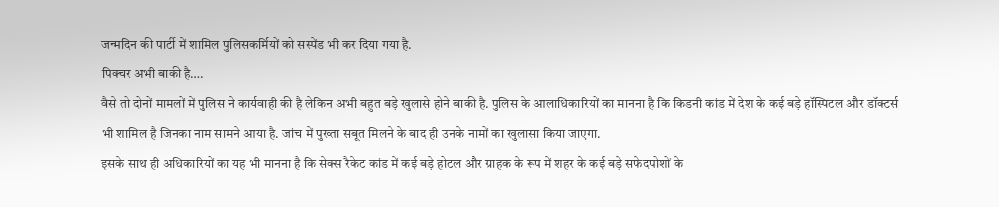जन्मदिन की पार्टी में शामिल पुलिसकर्मियों को सस्पेंड भी कर दिया गया है.
पिक्चर अभी बाकी है….
वैसे तो दोनों मामलों में पुलिस ने कार्यवाही की है लेकिन अभी बहुत बड़े खुलासे होने बाकी है. पुलिस के आलाधिकारियों का मानना है कि किडनी कांड में देश के कई बड़े हॉस्पिटल और डॉक्टर्स भी शामिल है जिनका नाम सामने आया है. जांच में पुख्ता सबूत मिलने के बाद ही उनके नामों का खुलासा किया जाएगा.
इसके साथ ही अधिकारियों का यह भी मानना है कि सेक्स रैकेट कांड में कई बड़े होटल और ग्राहक के रूप में शहर के कई बड़े सफेदपोशों के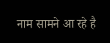नाम सामने आ रहे है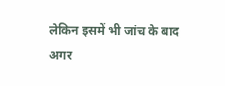लेकिन इसमें भी जांच के बाद अगर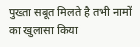पुख्ता सबूत मिलते है तभी नामों का खुलासा किया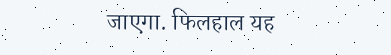जाएगा. फिलहाल यह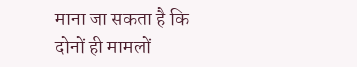माना जा सकता है कि दोनों ही मामलों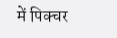में पिक्चर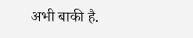अभी बाकी है.